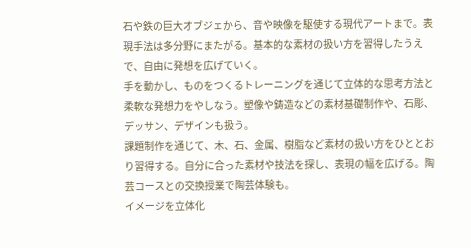石や鉄の巨大オブジェから、音や映像を駆使する現代アートまで。表現手法は多分野にまたがる。基本的な素材の扱い方を習得したうえで、自由に発想を広げていく。
手を動かし、ものをつくるトレーニングを通じて立体的な思考方法と柔軟な発想力をやしなう。塑像や鋳造などの素材基礎制作や、石彫、デッサン、デザインも扱う。
課題制作を通じて、木、石、金属、樹脂など素材の扱い方をひととおり習得する。自分に合った素材や技法を探し、表現の幅を広げる。陶芸コースとの交換授業で陶芸体験も。
イメージを立体化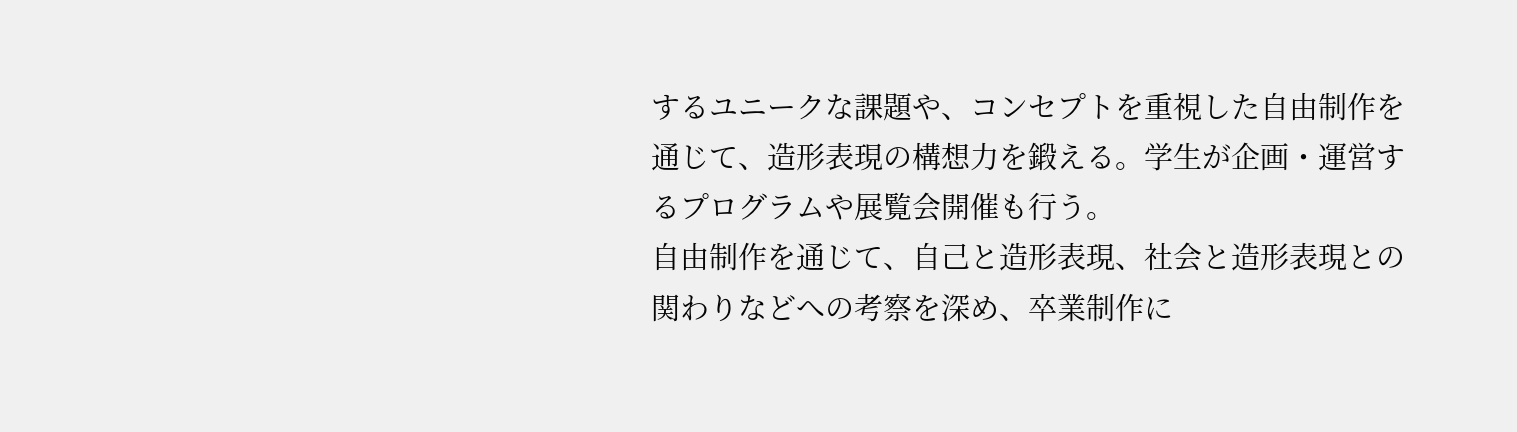するユニークな課題や、コンセプトを重視した自由制作を通じて、造形表現の構想力を鍛える。学生が企画・運営するプログラムや展覧会開催も行う。
自由制作を通じて、自己と造形表現、社会と造形表現との関わりなどへの考察を深め、卒業制作に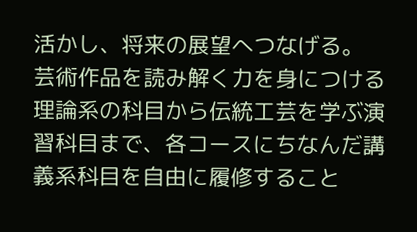活かし、将来の展望へつなげる。
芸術作品を読み解く力を身につける理論系の科目から伝統工芸を学ぶ演習科目まで、各コースにちなんだ講義系科目を自由に履修すること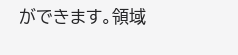ができます。領域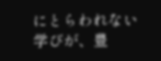にとらわれない学びが、豊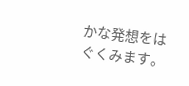かな発想をはぐくみます。